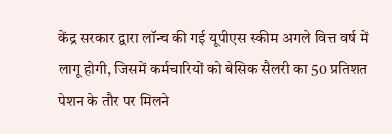केंद्र सरकार द्वारा लॉन्च की गई यूपीएस स्कीम अगले वित्त वर्ष में लागू होगी, जिसमें कर्मचारियों को बेसिक सैलरी का 50 प्रतिशत पेशन के तौर पर मिलने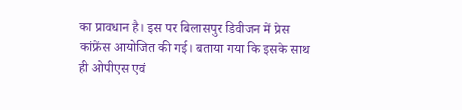का प्रावधान है। इस पर बिलासपुर डिवीजन में प्रेस कांफ्रेंस आयोजित की गई। बताया गया कि इसके साथ ही ओपीएस एवं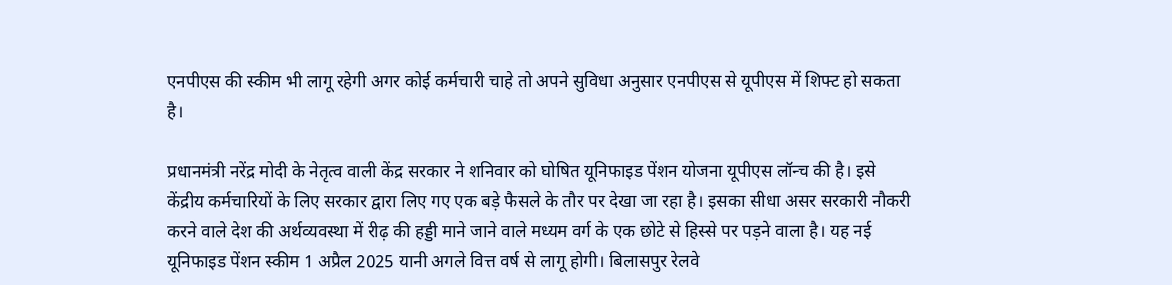एनपीएस की स्कीम भी लागू रहेगी अगर कोई कर्मचारी चाहे तो अपने सुविधा अनुसार एनपीएस से यूपीएस में शिफ्ट हो सकता है।

प्रधानमंत्री नरेंद्र मोदी के नेतृत्व वाली केंद्र सरकार ने शनिवार को घोषित यूनिफाइड पेंशन योजना यूपीएस लॉन्च की है। इसे केंद्रीय कर्मचारियों के लिए सरकार द्वारा लिए गए एक बड़े फैसले के तौर पर देखा जा रहा है। इसका सीधा असर सरकारी नौकरी करने वाले देश की अर्थव्यवस्था में रीढ़ की हड्डी माने जाने वाले मध्यम वर्ग के एक छोटे से हिस्से पर पड़ने वाला है। यह नई यूनिफाइड पेंशन स्कीम 1 अप्रैल 2025 यानी अगले वित्त वर्ष से लागू होगी। बिलासपुर रेलवे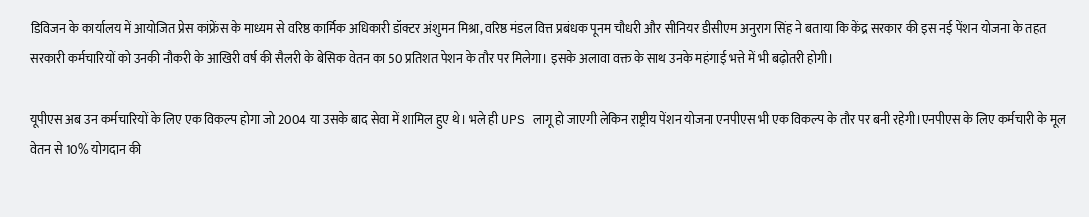डिविजन के कार्यालय में आयोजित प्रेस कांफ्रेंस के माध्यम से वरिष्ठ कार्मिक अधिकारी डॉक्टर अंशुमन मिश्रा, वरिष्ठ मंडल वित्त प्रबंधक पूनम चौधरी और सीनियर डीसीएम अनुराग सिंह ने बताया कि केंद्र सरकार की इस नई पेंशन योजना के तहत सरकारी कर्मचारियों को उनकी नौकरी के आखिरी वर्ष की सैलरी के बेसिक वेतन का 50 प्रतिशत पेशन के तौर पर मिलेगा। इसके अलावा वक्त के साथ उनके महंगाई भत्ते में भी बढ़ोतरी होगी।

यूपीएस अब उन कर्मचारियों के लिए एक विकल्प होगा जो 2004 या उसके बाद सेवा में शामिल हुए थे। भले ही UPS लागू हो जाएगी लेकिन राष्ट्रीय पेंशन योजना एनपीएस भी एक विकल्प के तौर पर बनी रहेगी।एनपीएस के लिए कर्मचारी के मूल वेतन से 10% योगदान की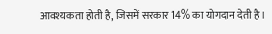आवश्यकता होती है, जिसमें सरकार 14% का योगदान देती है।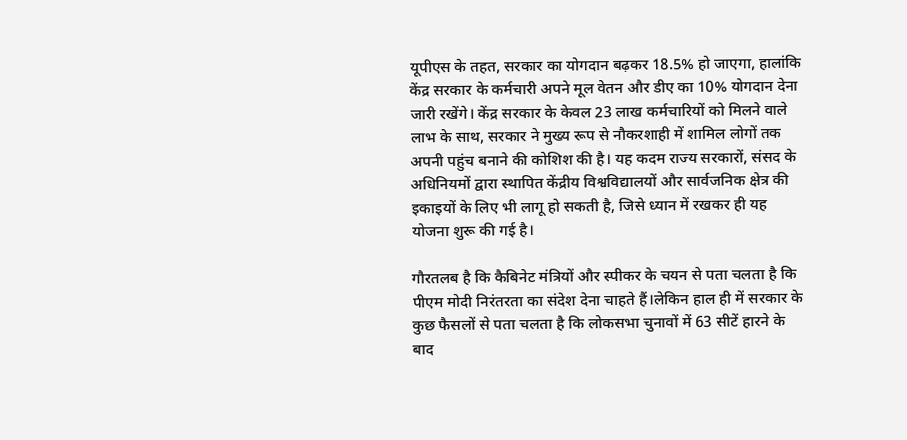यूपीएस के तहत, सरकार का योगदान बढ़कर 18.5% हो जाएगा, हालांकि केंद्र सरकार के कर्मचारी अपने मूल वेतन और डीए का 10% योगदान देना जारी रखेंगे। केंद्र सरकार के केवल 23 लाख कर्मचारियों को मिलने वाले लाभ के साथ, सरकार ने मुख्य रूप से नौकरशाही में शामिल लोगों तक अपनी पहुंच बनाने की कोशिश की है। यह कदम राज्य सरकारों, संसद के अधिनियमों द्वारा स्थापित केंद्रीय विश्वविद्यालयों और सार्वजनिक क्षेत्र की इकाइयों के लिए भी लागू हो सकती है, जिसे ध्यान में रखकर ही यह योजना शुरू की गई है।

गौरतलब है कि कैबिनेट मंत्रियों और स्पीकर के चयन से पता चलता है कि पीएम मोदी निरंतरता का संदेश देना चाहते हैं।लेकिन हाल ही में सरकार के कुछ फैसलों से पता चलता है कि लोकसभा चुनावों में 63 सीटें हारने के बाद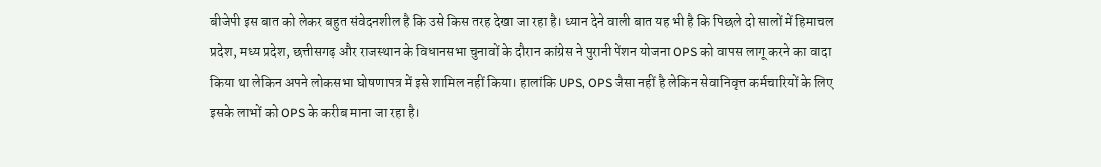बीजेपी इस बात को लेकर बहुत संवेदनशील है कि उसे किस तरह देखा जा रहा है। ध्यान देने वाली बात यह भी है कि पिछले दो सालों में हिमाचल प्रदेश, मध्य प्रदेश, छत्तीसगढ़ और राजस्थान के विधानसभा चुनावों के दौरान कांग्रेस ने पुरानी पेंशन योजना OPS को वापस लागू करने का वादा किया था लेकिन अपने लोकसभा घोषणापत्र में इसे शामिल नहीं किया। हालांकि UPS, OPS जैसा नहीं है लेकिन सेवानिवृत्त कर्मचारियों के लिए इसके लाभों को OPS के करीब माना जा रहा है।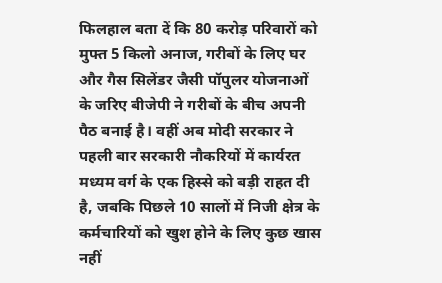फिलहाल बता दें कि 80 करोड़ परिवारों को मुफ्त 5 किलो अनाज, गरीबों के लिए घर और गैस सिलेंडर जैसी पॉपुलर योजनाओं के जरिए बीजेपी ने गरीबों के बीच अपनी पैठ बनाई है। वहीं अब मोदी सरकार ने पहली बार सरकारी नौकरियों में कार्यरत मध्यम वर्ग के एक हिस्से को बड़ी राहत दी है, जबकि पिछले 10 सालों में निजी क्षेत्र के कर्मचारियों को खुश होने के लिए कुछ खास नहीं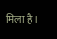मिला है।